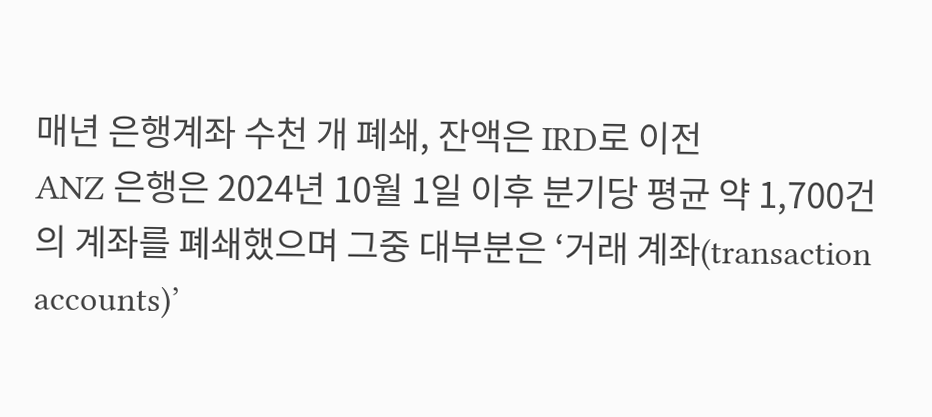매년 은행계좌 수천 개 폐쇄, 잔액은 IRD로 이전
ANZ 은행은 2024년 10월 1일 이후 분기당 평균 약 1,700건의 계좌를 폐쇄했으며 그중 대부분은 ‘거래 계좌(transaction accounts)’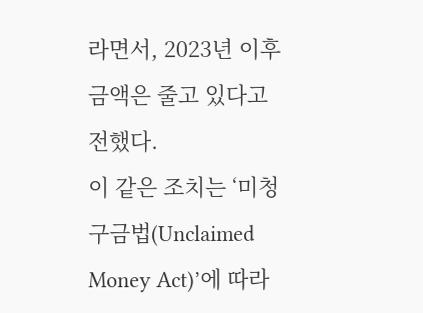라면서, 2023년 이후 금액은 줄고 있다고 전했다.
이 같은 조치는 ‘미청구금법(Unclaimed Money Act)’에 따라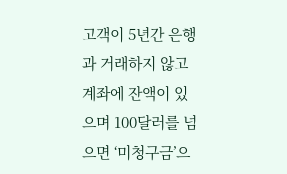고객이 5년간 은행과 거래하지 않고 계좌에 잔액이 있으며 100달러를 넘으면 ‘미청구금’으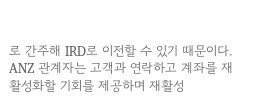로 간주해 IRD로 이전할 수 있기 때문이다.
ANZ 관계자는 고객과 연락하고 계좌를 재활성화할 기회를 제공하며 재활성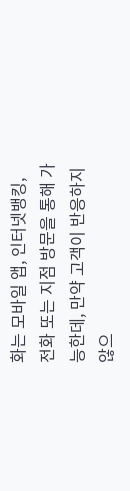화는 모바일 앱, 인터넷뱅킹, 전화 또는 지점 방문을 통해 가능한데, 만약 고객이 반응하지 않으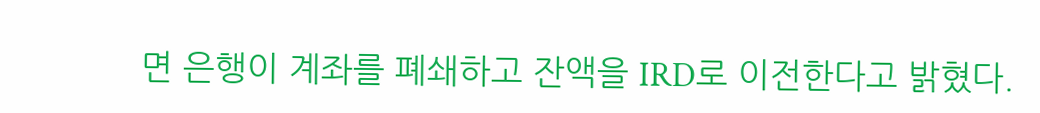면 은행이 계좌를 폐쇄하고 잔액을 IRD로 이전한다고 밝혔다.